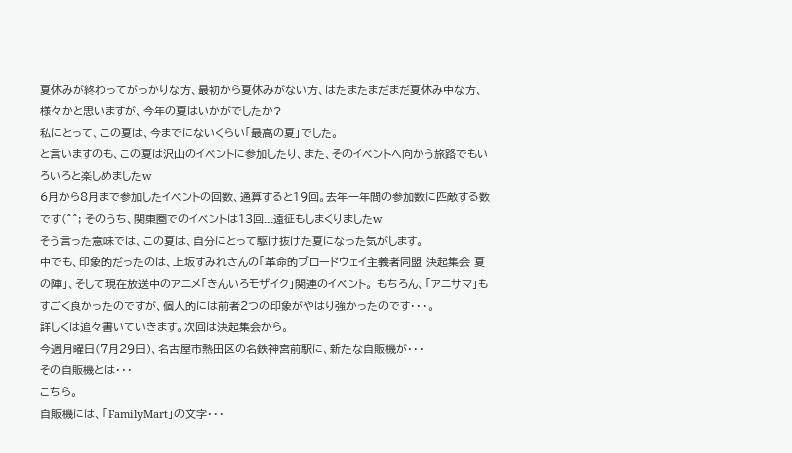夏休みが終わってがっかりな方、最初から夏休みがない方、はたまたまだまだ夏休み中な方、様々かと思いますが、今年の夏はいかがでしたか?
私にとって、この夏は、今までにないくらい「最高の夏」でした。
と言いますのも、この夏は沢山のイベントに参加したり、また、そのイベントへ向かう旅路でもいろいろと楽しめましたw
6月から8月まで参加したイベントの回数、通算すると19回。去年一年間の参加数に匹敵する数です(^^; そのうち、関東圏でのイベントは13回...遠征もしまくりましたw
そう言った意味では、この夏は、自分にとって駆け抜けた夏になった気がします。
中でも、印象的だったのは、上坂すみれさんの「革命的ブロードウェイ主義者同盟 決起集会 夏の陣」、そして現在放送中のアニメ「きんいろモザイク」関連のイベント。 もちろん、「アニサマ」もすごく良かったのですが、個人的には前者2つの印象がやはり強かったのです・・・。
詳しくは追々書いていきます。次回は決起集会から。
今週月曜日(7月29日)、名古屋市熱田区の名鉄神宮前駅に、新たな自販機が・・・
その自販機とは・・・
こちら。
自販機には、「FamilyMart」の文字・・・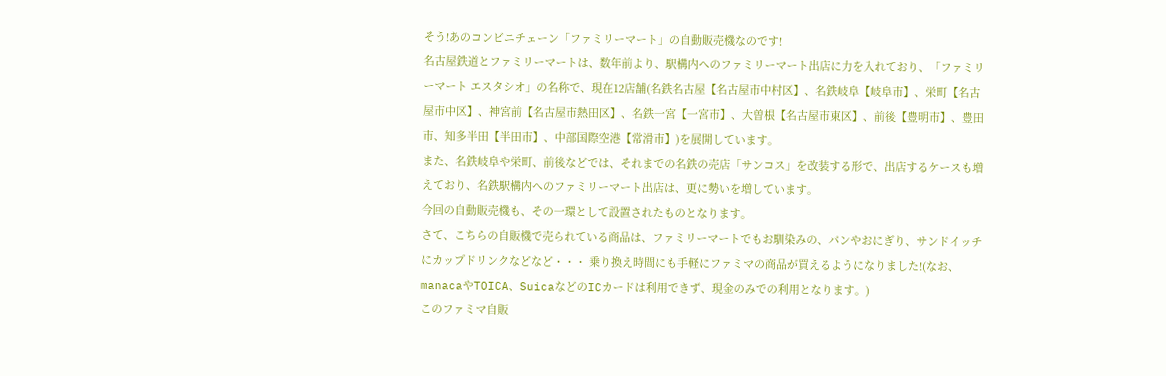そう!あのコンビニチェーン「ファミリーマート」の自動販売機なのです!
名古屋鉄道とファミリーマートは、数年前より、駅構内へのファミリーマート出店に力を入れており、「ファミリーマート エスタシオ」の名称で、現在12店舗(名鉄名古屋【名古屋市中村区】、名鉄岐阜【岐阜市】、栄町【名古屋市中区】、神宮前【名古屋市熱田区】、名鉄一宮【一宮市】、大曽根【名古屋市東区】、前後【豊明市】、豊田市、知多半田【半田市】、中部国際空港【常滑市】)を展開しています。
また、名鉄岐阜や栄町、前後などでは、それまでの名鉄の売店「サンコス」を改装する形で、出店するケースも増えており、名鉄駅構内へのファミリーマート出店は、更に勢いを増しています。
今回の自動販売機も、その一環として設置されたものとなります。
さて、こちらの自販機で売られている商品は、ファミリーマートでもお馴染みの、パンやおにぎり、サンドイッチにカップドリンクなどなど・・・ 乗り換え時間にも手軽にファミマの商品が買えるようになりました!(なお、manacaやTOICA、SuicaなどのICカードは利用できず、現金のみでの利用となります。)
このファミマ自販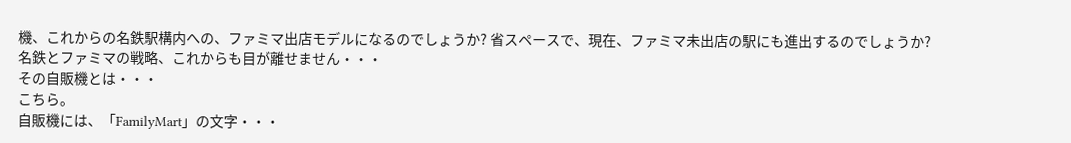機、これからの名鉄駅構内への、ファミマ出店モデルになるのでしょうか? 省スペースで、現在、ファミマ未出店の駅にも進出するのでしょうか?
名鉄とファミマの戦略、これからも目が離せません・・・
その自販機とは・・・
こちら。
自販機には、「FamilyMart」の文字・・・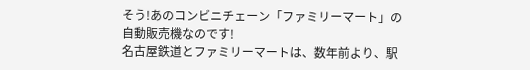そう!あのコンビニチェーン「ファミリーマート」の自動販売機なのです!
名古屋鉄道とファミリーマートは、数年前より、駅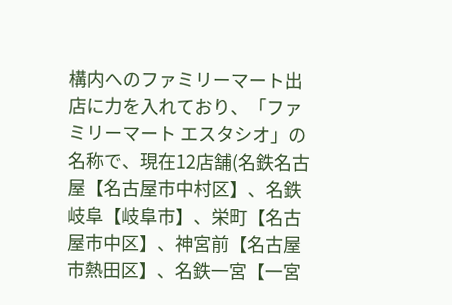構内へのファミリーマート出店に力を入れており、「ファミリーマート エスタシオ」の名称で、現在12店舗(名鉄名古屋【名古屋市中村区】、名鉄岐阜【岐阜市】、栄町【名古屋市中区】、神宮前【名古屋市熱田区】、名鉄一宮【一宮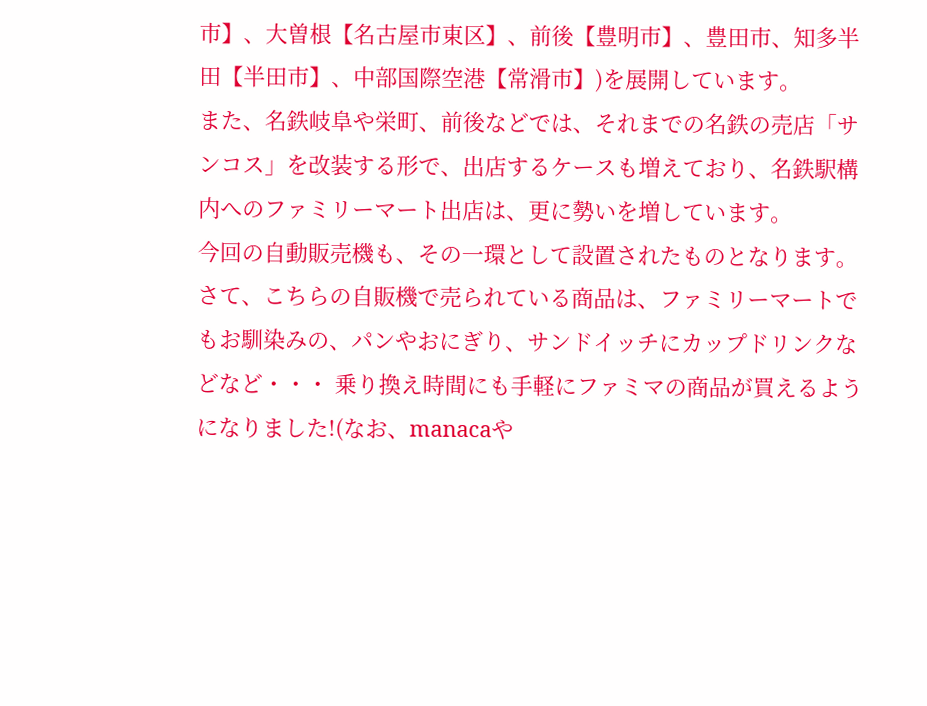市】、大曽根【名古屋市東区】、前後【豊明市】、豊田市、知多半田【半田市】、中部国際空港【常滑市】)を展開しています。
また、名鉄岐阜や栄町、前後などでは、それまでの名鉄の売店「サンコス」を改装する形で、出店するケースも増えており、名鉄駅構内へのファミリーマート出店は、更に勢いを増しています。
今回の自動販売機も、その一環として設置されたものとなります。
さて、こちらの自販機で売られている商品は、ファミリーマートでもお馴染みの、パンやおにぎり、サンドイッチにカップドリンクなどなど・・・ 乗り換え時間にも手軽にファミマの商品が買えるようになりました!(なお、manacaや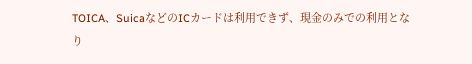TOICA、SuicaなどのICカードは利用できず、現金のみでの利用となり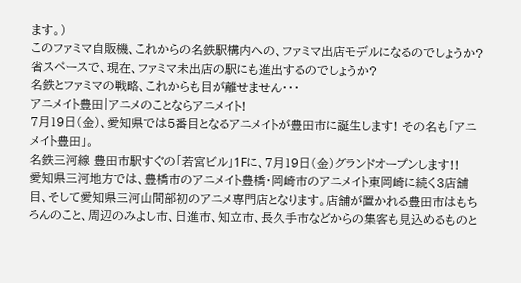ます。)
このファミマ自販機、これからの名鉄駅構内への、ファミマ出店モデルになるのでしょうか? 省スペースで、現在、ファミマ未出店の駅にも進出するのでしょうか?
名鉄とファミマの戦略、これからも目が離せません・・・
アニメイト豊田|アニメのことならアニメイト!
7月19日(金)、愛知県では5番目となるアニメイトが豊田市に誕生します! その名も「アニメイト豊田」。
名鉄三河線 豊田市駅すぐの「若宮ビル」1Fに、7月19日(金)グランドオープンします!!
愛知県三河地方では、豊橋市のアニメイト豊橋・岡崎市のアニメイト東岡崎に続く3店舗目、そして愛知県三河山間部初のアニメ専門店となります。店舗が置かれる豊田市はもちろんのこと、周辺のみよし市、日進市、知立市、長久手市などからの集客も見込めるものと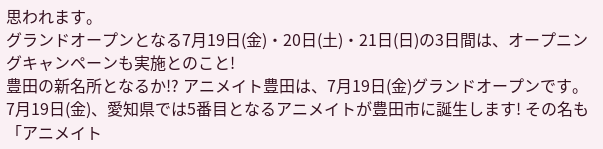思われます。
グランドオープンとなる7月19日(金)・20日(土)・21日(日)の3日間は、オープニングキャンペーンも実施とのこと!
豊田の新名所となるか!? アニメイト豊田は、7月19日(金)グランドオープンです。
7月19日(金)、愛知県では5番目となるアニメイトが豊田市に誕生します! その名も「アニメイト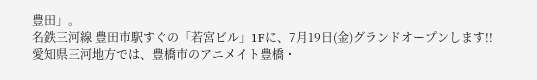豊田」。
名鉄三河線 豊田市駅すぐの「若宮ビル」1Fに、7月19日(金)グランドオープンします!!
愛知県三河地方では、豊橋市のアニメイト豊橋・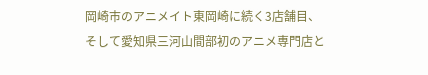岡崎市のアニメイト東岡崎に続く3店舗目、そして愛知県三河山間部初のアニメ専門店と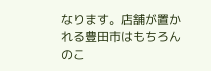なります。店舗が置かれる豊田市はもちろんのこ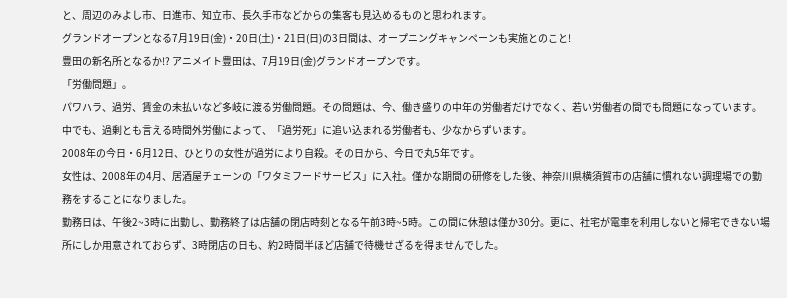と、周辺のみよし市、日進市、知立市、長久手市などからの集客も見込めるものと思われます。
グランドオープンとなる7月19日(金)・20日(土)・21日(日)の3日間は、オープニングキャンペーンも実施とのこと!
豊田の新名所となるか!? アニメイト豊田は、7月19日(金)グランドオープンです。
「労働問題」。
パワハラ、過労、賃金の未払いなど多岐に渡る労働問題。その問題は、今、働き盛りの中年の労働者だけでなく、若い労働者の間でも問題になっています。中でも、過剰とも言える時間外労働によって、「過労死」に追い込まれる労働者も、少なからずいます。
2008年の今日・6月12日、ひとりの女性が過労により自殺。その日から、今日で丸5年です。
女性は、2008年の4月、居酒屋チェーンの「ワタミフードサービス」に入社。僅かな期間の研修をした後、神奈川県横須賀市の店舗に慣れない調理場での勤務をすることになりました。
勤務日は、午後2~3時に出勤し、勤務終了は店舗の閉店時刻となる午前3時~5時。この間に休憩は僅か30分。更に、社宅が電車を利用しないと帰宅できない場所にしか用意されておらず、3時閉店の日も、約2時間半ほど店舗で待機せざるを得ませんでした。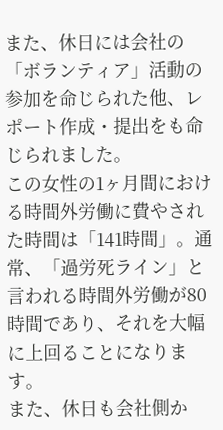また、休日には会社の「ボランティア」活動の参加を命じられた他、レポート作成・提出をも命じられました。
この女性の1ヶ月間における時間外労働に費やされた時間は「141時間」。通常、「過労死ライン」と言われる時間外労働が80時間であり、それを大幅に上回ることになります。
また、休日も会社側か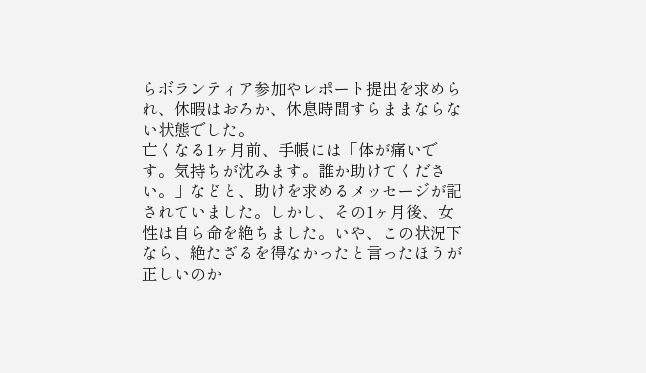らボランティア参加やレポート提出を求められ、休暇はおろか、休息時間すらままならない状態でした。
亡くなる1ヶ月前、手帳には「体が痛いです。気持ちが沈みます。誰か助けてください。」などと、助けを求めるメッセージが記されていました。しかし、その1ヶ月後、女性は自ら命を絶ちました。いや、この状況下なら、絶たざるを得なかったと言ったほうが正しいのか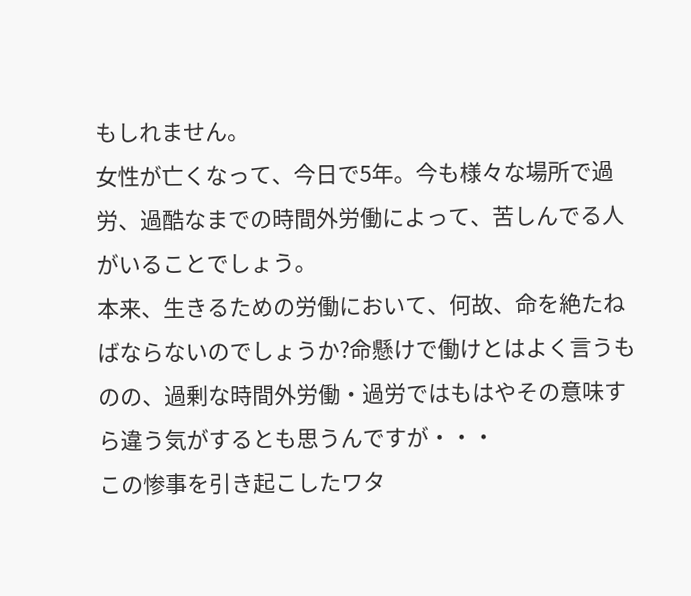もしれません。
女性が亡くなって、今日で5年。今も様々な場所で過労、過酷なまでの時間外労働によって、苦しんでる人がいることでしょう。
本来、生きるための労働において、何故、命を絶たねばならないのでしょうか?命懸けで働けとはよく言うものの、過剰な時間外労働・過労ではもはやその意味すら違う気がするとも思うんですが・・・
この惨事を引き起こしたワタ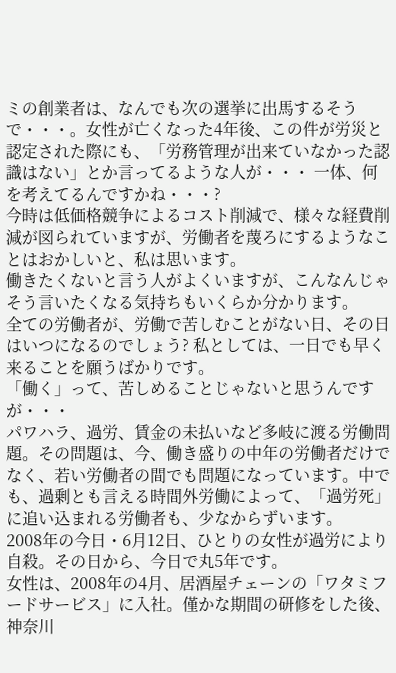ミの創業者は、なんでも次の選挙に出馬するそうで・・・。女性が亡くなった4年後、この件が労災と認定された際にも、「労務管理が出来ていなかった認識はない」とか言ってるような人が・・・ 一体、何を考えてるんですかね・・・?
今時は低価格競争によるコスト削減で、様々な経費削減が図られていますが、労働者を蔑ろにするようなことはおかしいと、私は思います。
働きたくないと言う人がよくいますが、こんなんじゃそう言いたくなる気持ちもいくらか分かります。
全ての労働者が、労働で苦しむことがない日、その日はいつになるのでしょう? 私としては、一日でも早く来ることを願うばかりです。
「働く」って、苦しめることじゃないと思うんですが・・・
パワハラ、過労、賃金の未払いなど多岐に渡る労働問題。その問題は、今、働き盛りの中年の労働者だけでなく、若い労働者の間でも問題になっています。中でも、過剰とも言える時間外労働によって、「過労死」に追い込まれる労働者も、少なからずいます。
2008年の今日・6月12日、ひとりの女性が過労により自殺。その日から、今日で丸5年です。
女性は、2008年の4月、居酒屋チェーンの「ワタミフードサービス」に入社。僅かな期間の研修をした後、神奈川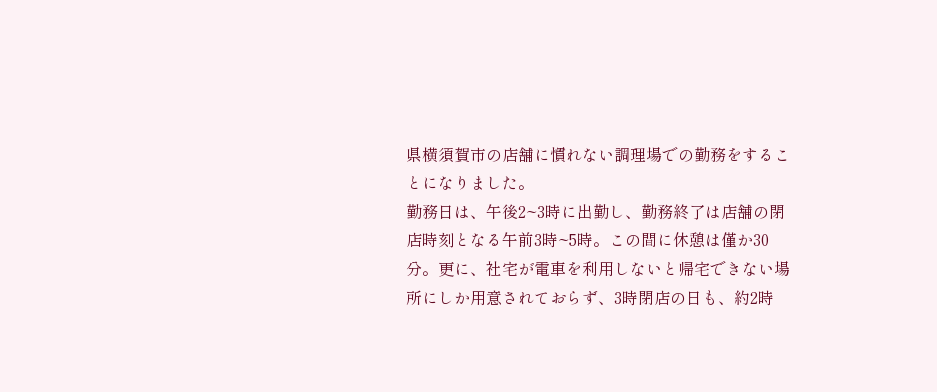県横須賀市の店舗に慣れない調理場での勤務をすることになりました。
勤務日は、午後2~3時に出勤し、勤務終了は店舗の閉店時刻となる午前3時~5時。この間に休憩は僅か30分。更に、社宅が電車を利用しないと帰宅できない場所にしか用意されておらず、3時閉店の日も、約2時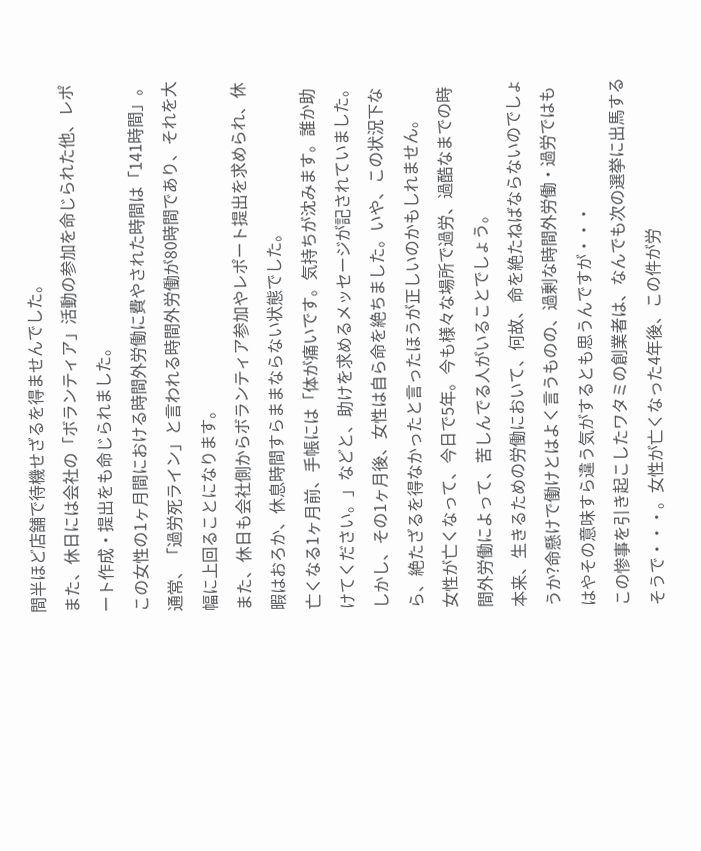間半ほど店舗で待機せざるを得ませんでした。
また、休日には会社の「ボランティア」活動の参加を命じられた他、レポート作成・提出をも命じられました。
この女性の1ヶ月間における時間外労働に費やされた時間は「141時間」。通常、「過労死ライン」と言われる時間外労働が80時間であり、それを大幅に上回ることになります。
また、休日も会社側からボランティア参加やレポート提出を求められ、休暇はおろか、休息時間すらままならない状態でした。
亡くなる1ヶ月前、手帳には「体が痛いです。気持ちが沈みます。誰か助けてください。」などと、助けを求めるメッセージが記されていました。しかし、その1ヶ月後、女性は自ら命を絶ちました。いや、この状況下なら、絶たざるを得なかったと言ったほうが正しいのかもしれません。
女性が亡くなって、今日で5年。今も様々な場所で過労、過酷なまでの時間外労働によって、苦しんでる人がいることでしょう。
本来、生きるための労働において、何故、命を絶たねばならないのでしょうか?命懸けで働けとはよく言うものの、過剰な時間外労働・過労ではもはやその意味すら違う気がするとも思うんですが・・・
この惨事を引き起こしたワタミの創業者は、なんでも次の選挙に出馬するそうで・・・。女性が亡くなった4年後、この件が労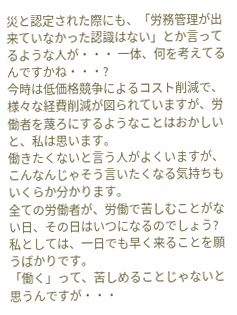災と認定された際にも、「労務管理が出来ていなかった認識はない」とか言ってるような人が・・・ 一体、何を考えてるんですかね・・・?
今時は低価格競争によるコスト削減で、様々な経費削減が図られていますが、労働者を蔑ろにするようなことはおかしいと、私は思います。
働きたくないと言う人がよくいますが、こんなんじゃそう言いたくなる気持ちもいくらか分かります。
全ての労働者が、労働で苦しむことがない日、その日はいつになるのでしょう? 私としては、一日でも早く来ることを願うばかりです。
「働く」って、苦しめることじゃないと思うんですが・・・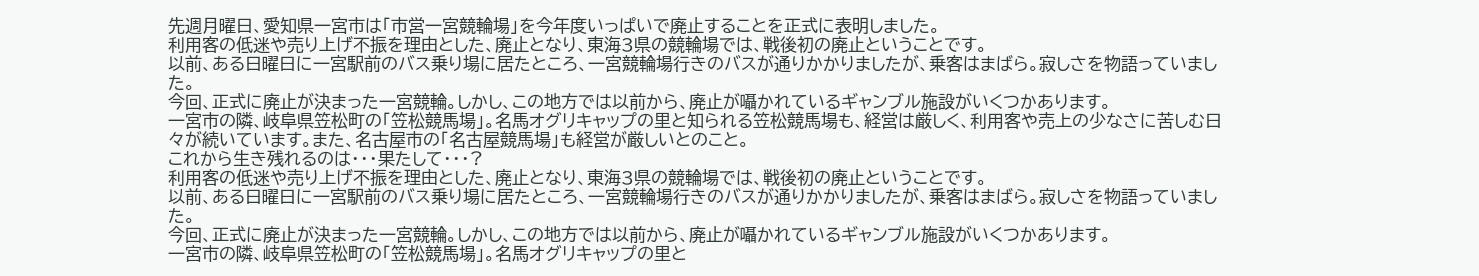先週月曜日、愛知県一宮市は「市営一宮競輪場」を今年度いっぱいで廃止することを正式に表明しました。
利用客の低迷や売り上げ不振を理由とした、廃止となり、東海3県の競輪場では、戦後初の廃止ということです。
以前、ある日曜日に一宮駅前のバス乗り場に居たところ、一宮競輪場行きのバスが通りかかりましたが、乗客はまばら。寂しさを物語っていました。
今回、正式に廃止が決まった一宮競輪。しかし、この地方では以前から、廃止が囁かれているギャンブル施設がいくつかあります。
一宮市の隣、岐阜県笠松町の「笠松競馬場」。名馬オグリキャップの里と知られる笠松競馬場も、経営は厳しく、利用客や売上の少なさに苦しむ日々が続いています。また、名古屋市の「名古屋競馬場」も経営が厳しいとのこと。
これから生き残れるのは・・・果たして・・・?
利用客の低迷や売り上げ不振を理由とした、廃止となり、東海3県の競輪場では、戦後初の廃止ということです。
以前、ある日曜日に一宮駅前のバス乗り場に居たところ、一宮競輪場行きのバスが通りかかりましたが、乗客はまばら。寂しさを物語っていました。
今回、正式に廃止が決まった一宮競輪。しかし、この地方では以前から、廃止が囁かれているギャンブル施設がいくつかあります。
一宮市の隣、岐阜県笠松町の「笠松競馬場」。名馬オグリキャップの里と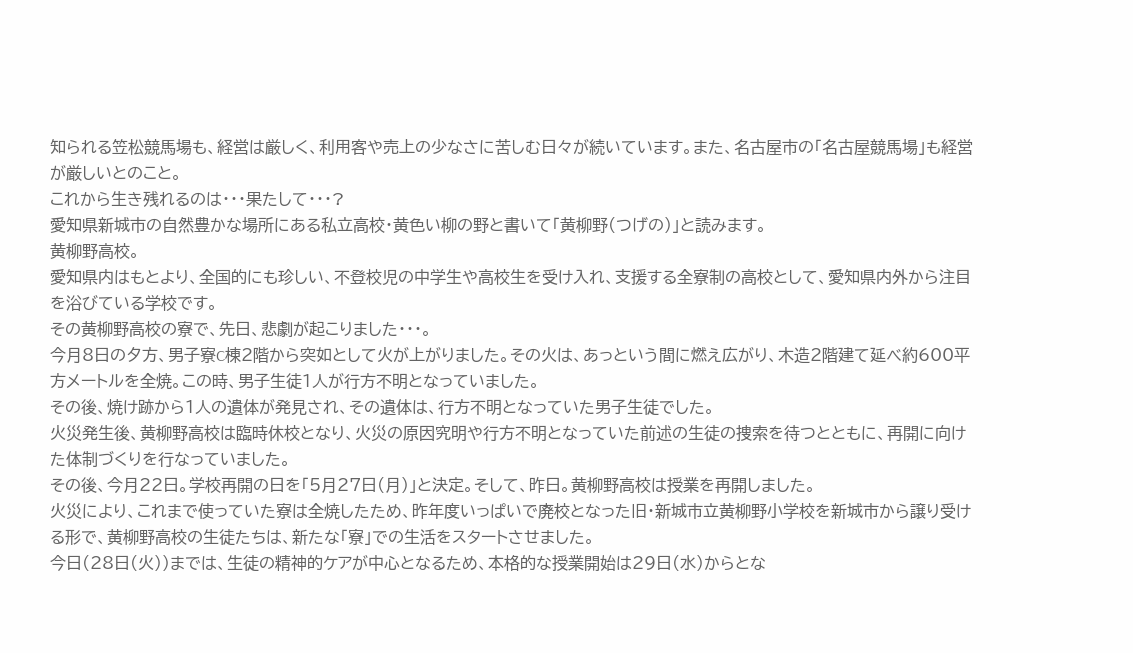知られる笠松競馬場も、経営は厳しく、利用客や売上の少なさに苦しむ日々が続いています。また、名古屋市の「名古屋競馬場」も経営が厳しいとのこと。
これから生き残れるのは・・・果たして・・・?
愛知県新城市の自然豊かな場所にある私立高校・黄色い柳の野と書いて「黄柳野(つげの)」と読みます。
黄柳野高校。
愛知県内はもとより、全国的にも珍しい、不登校児の中学生や高校生を受け入れ、支援する全寮制の高校として、愛知県内外から注目を浴びている学校です。
その黄柳野高校の寮で、先日、悲劇が起こりました・・・。
今月8日の夕方、男子寮C棟2階から突如として火が上がりました。その火は、あっという間に燃え広がり、木造2階建て延べ約600平方メートルを全焼。この時、男子生徒1人が行方不明となっていました。
その後、焼け跡から1人の遺体が発見され、その遺体は、行方不明となっていた男子生徒でした。
火災発生後、黄柳野高校は臨時休校となり、火災の原因究明や行方不明となっていた前述の生徒の捜索を待つとともに、再開に向けた体制づくりを行なっていました。
その後、今月22日。学校再開の日を「5月27日(月)」と決定。そして、昨日。黄柳野高校は授業を再開しました。
火災により、これまで使っていた寮は全焼したため、昨年度いっぱいで廃校となった旧・新城市立黄柳野小学校を新城市から譲り受ける形で、黄柳野高校の生徒たちは、新たな「寮」での生活をスタートさせました。
今日(28日(火))までは、生徒の精神的ケアが中心となるため、本格的な授業開始は29日(水)からとな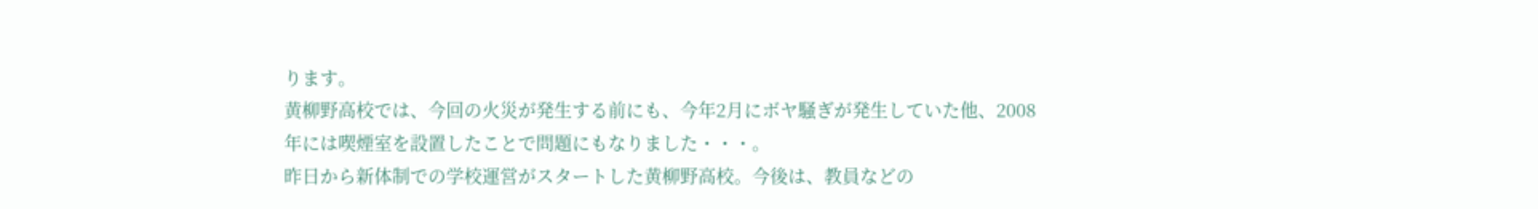ります。
黄柳野高校では、今回の火災が発生する前にも、今年2月にボヤ騒ぎが発生していた他、2008年には喫煙室を設置したことで問題にもなりました・・・。
昨日から新体制での学校運営がスタートした黄柳野高校。今後は、教員などの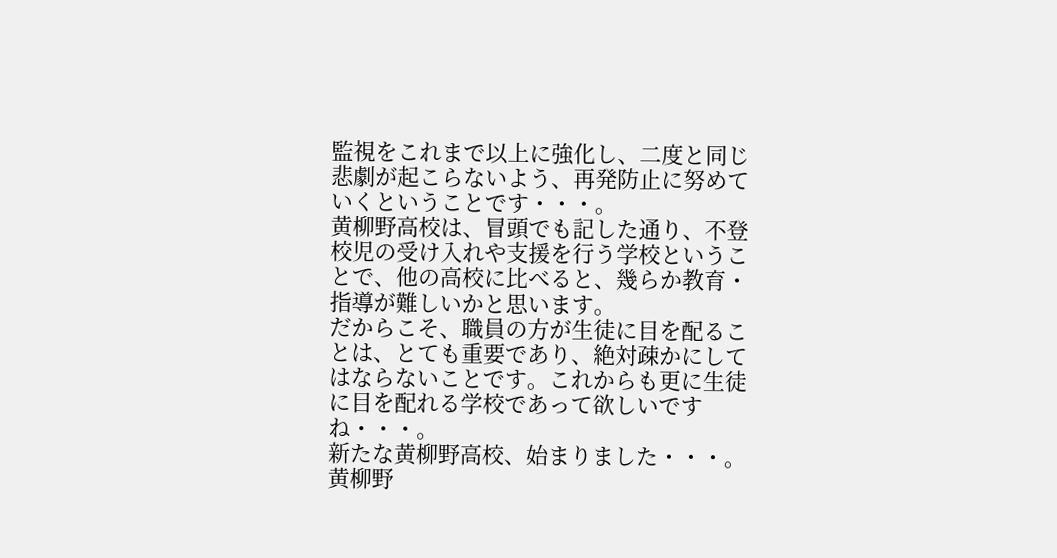監視をこれまで以上に強化し、二度と同じ悲劇が起こらないよう、再発防止に努めていくということです・・・。
黄柳野高校は、冒頭でも記した通り、不登校児の受け入れや支援を行う学校ということで、他の高校に比べると、幾らか教育・指導が難しいかと思います。
だからこそ、職員の方が生徒に目を配ることは、とても重要であり、絶対疎かにしてはならないことです。これからも更に生徒に目を配れる学校であって欲しいですね・・・。
新たな黄柳野高校、始まりました・・・。
黄柳野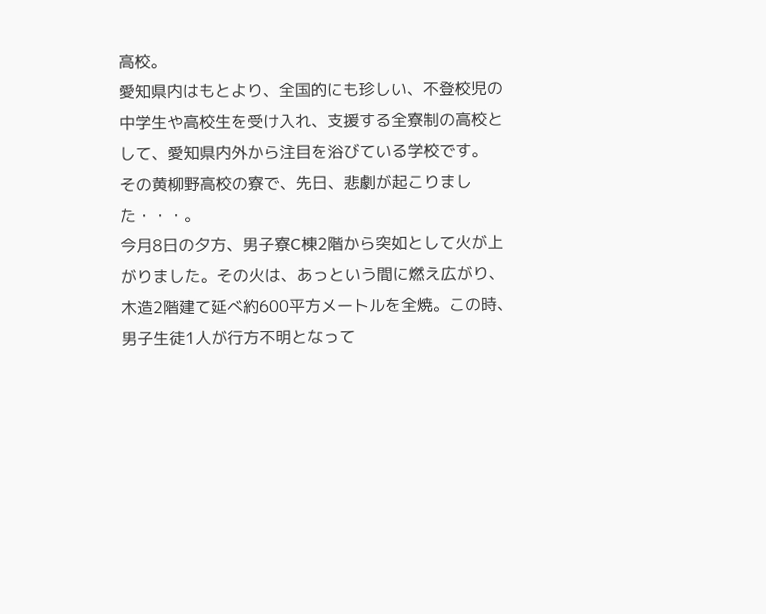高校。
愛知県内はもとより、全国的にも珍しい、不登校児の中学生や高校生を受け入れ、支援する全寮制の高校として、愛知県内外から注目を浴びている学校です。
その黄柳野高校の寮で、先日、悲劇が起こりました・・・。
今月8日の夕方、男子寮C棟2階から突如として火が上がりました。その火は、あっという間に燃え広がり、木造2階建て延べ約600平方メートルを全焼。この時、男子生徒1人が行方不明となって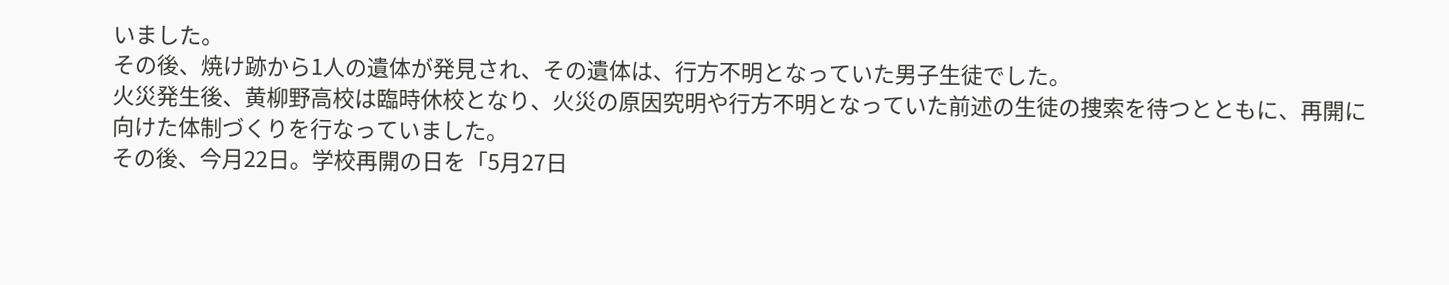いました。
その後、焼け跡から1人の遺体が発見され、その遺体は、行方不明となっていた男子生徒でした。
火災発生後、黄柳野高校は臨時休校となり、火災の原因究明や行方不明となっていた前述の生徒の捜索を待つとともに、再開に向けた体制づくりを行なっていました。
その後、今月22日。学校再開の日を「5月27日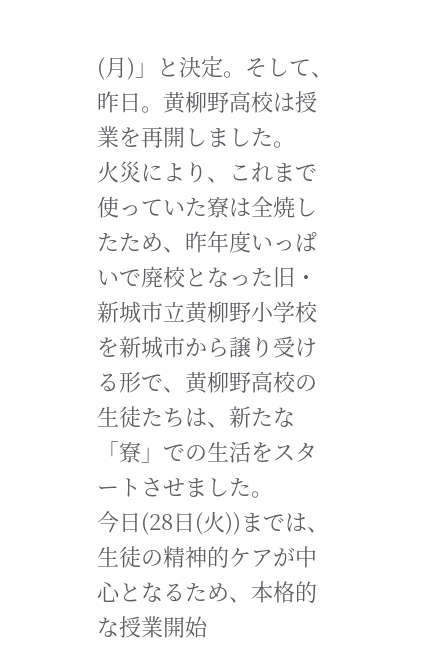(月)」と決定。そして、昨日。黄柳野高校は授業を再開しました。
火災により、これまで使っていた寮は全焼したため、昨年度いっぱいで廃校となった旧・新城市立黄柳野小学校を新城市から譲り受ける形で、黄柳野高校の生徒たちは、新たな「寮」での生活をスタートさせました。
今日(28日(火))までは、生徒の精神的ケアが中心となるため、本格的な授業開始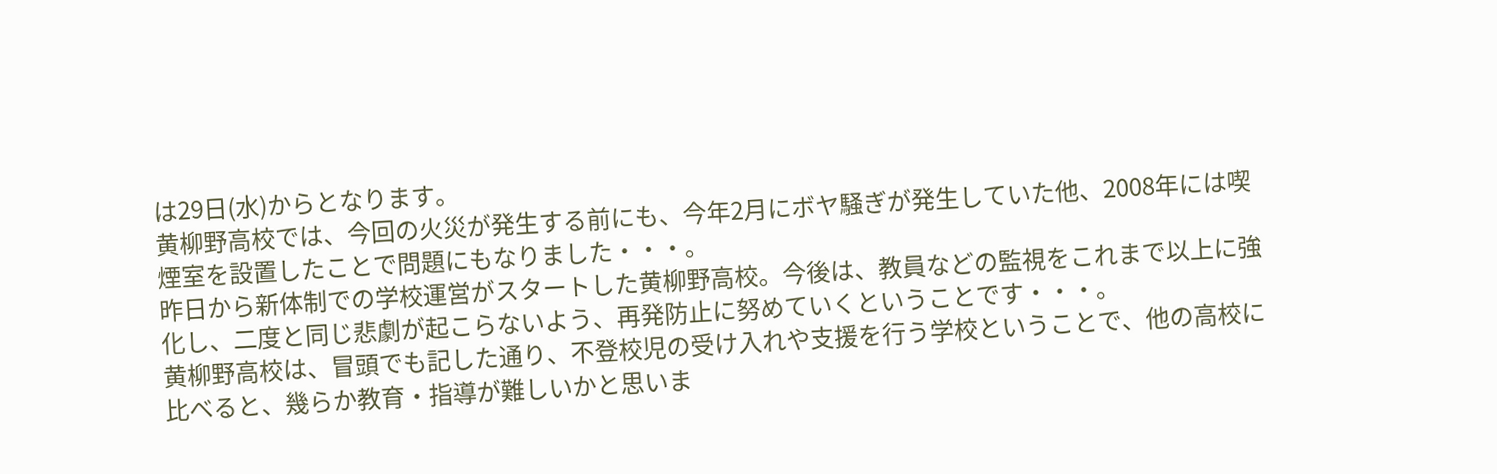は29日(水)からとなります。
黄柳野高校では、今回の火災が発生する前にも、今年2月にボヤ騒ぎが発生していた他、2008年には喫煙室を設置したことで問題にもなりました・・・。
昨日から新体制での学校運営がスタートした黄柳野高校。今後は、教員などの監視をこれまで以上に強化し、二度と同じ悲劇が起こらないよう、再発防止に努めていくということです・・・。
黄柳野高校は、冒頭でも記した通り、不登校児の受け入れや支援を行う学校ということで、他の高校に比べると、幾らか教育・指導が難しいかと思いま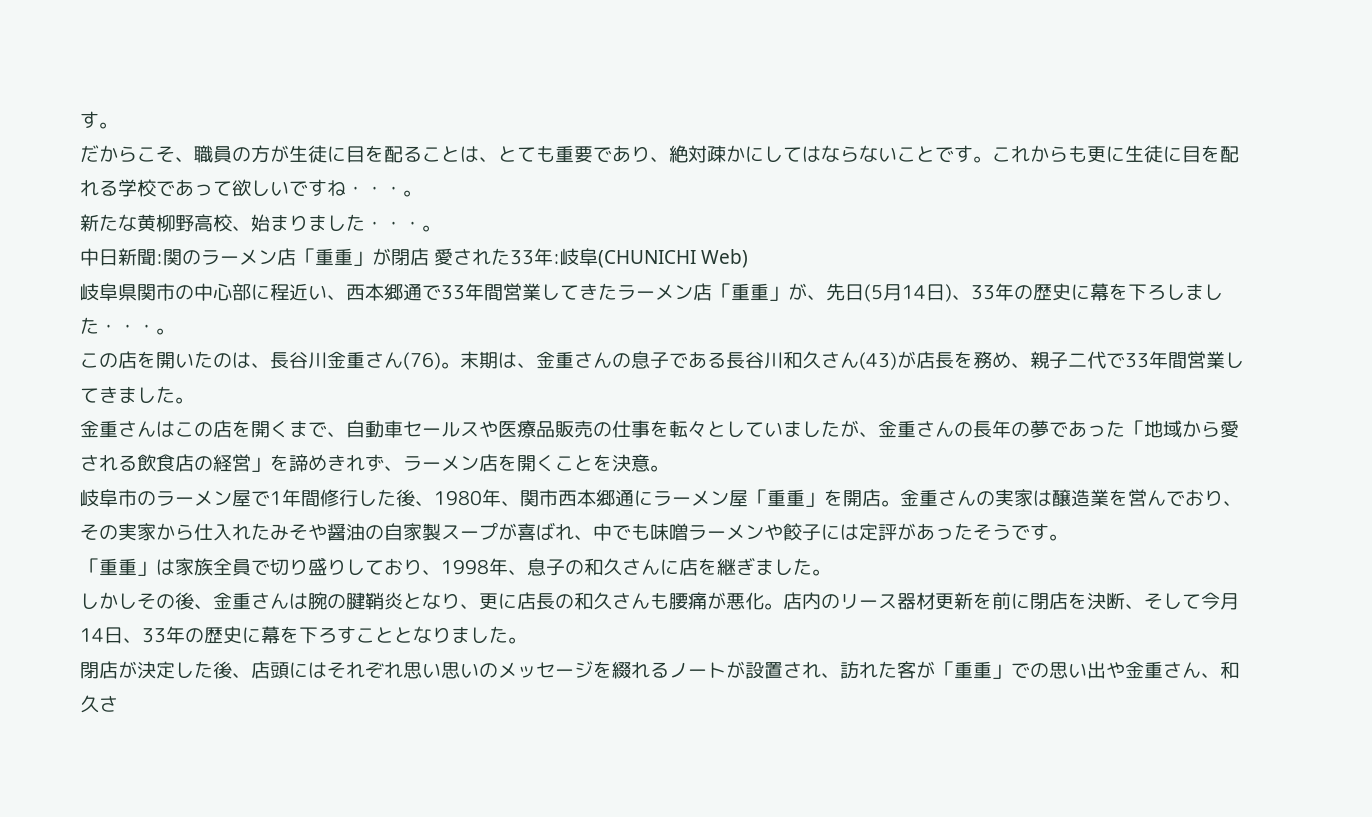す。
だからこそ、職員の方が生徒に目を配ることは、とても重要であり、絶対疎かにしてはならないことです。これからも更に生徒に目を配れる学校であって欲しいですね・・・。
新たな黄柳野高校、始まりました・・・。
中日新聞:関のラーメン店「重重」が閉店 愛された33年:岐阜(CHUNICHI Web)
岐阜県関市の中心部に程近い、西本郷通で33年間営業してきたラーメン店「重重」が、先日(5月14日)、33年の歴史に幕を下ろしました・・・。
この店を開いたのは、長谷川金重さん(76)。末期は、金重さんの息子である長谷川和久さん(43)が店長を務め、親子二代で33年間営業してきました。
金重さんはこの店を開くまで、自動車セールスや医療品販売の仕事を転々としていましたが、金重さんの長年の夢であった「地域から愛される飲食店の経営」を諦めきれず、ラーメン店を開くことを決意。
岐阜市のラーメン屋で1年間修行した後、1980年、関市西本郷通にラーメン屋「重重」を開店。金重さんの実家は醸造業を営んでおり、その実家から仕入れたみそや醤油の自家製スープが喜ばれ、中でも味噌ラーメンや餃子には定評があったそうです。
「重重」は家族全員で切り盛りしており、1998年、息子の和久さんに店を継ぎました。
しかしその後、金重さんは腕の腱鞘炎となり、更に店長の和久さんも腰痛が悪化。店内のリース器材更新を前に閉店を決断、そして今月14日、33年の歴史に幕を下ろすこととなりました。
閉店が決定した後、店頭にはそれぞれ思い思いのメッセージを綴れるノートが設置され、訪れた客が「重重」での思い出や金重さん、和久さ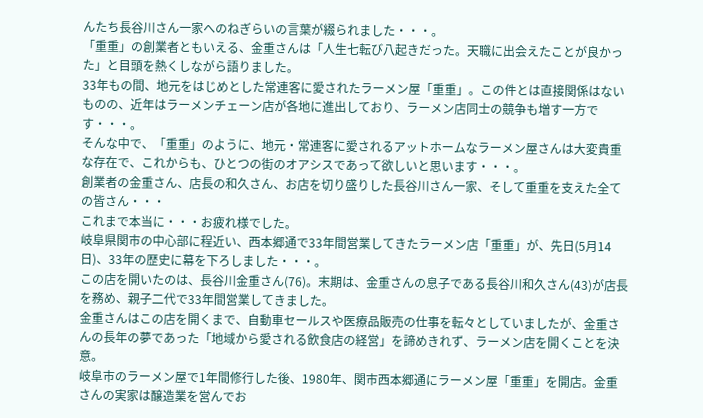んたち長谷川さん一家へのねぎらいの言葉が綴られました・・・。
「重重」の創業者ともいえる、金重さんは「人生七転び八起きだった。天職に出会えたことが良かった」と目頭を熱くしながら語りました。
33年もの間、地元をはじめとした常連客に愛されたラーメン屋「重重」。この件とは直接関係はないものの、近年はラーメンチェーン店が各地に進出しており、ラーメン店同士の競争も増す一方です・・・。
そんな中で、「重重」のように、地元・常連客に愛されるアットホームなラーメン屋さんは大変貴重な存在で、これからも、ひとつの街のオアシスであって欲しいと思います・・・。
創業者の金重さん、店長の和久さん、お店を切り盛りした長谷川さん一家、そして重重を支えた全ての皆さん・・・
これまで本当に・・・お疲れ様でした。
岐阜県関市の中心部に程近い、西本郷通で33年間営業してきたラーメン店「重重」が、先日(5月14日)、33年の歴史に幕を下ろしました・・・。
この店を開いたのは、長谷川金重さん(76)。末期は、金重さんの息子である長谷川和久さん(43)が店長を務め、親子二代で33年間営業してきました。
金重さんはこの店を開くまで、自動車セールスや医療品販売の仕事を転々としていましたが、金重さんの長年の夢であった「地域から愛される飲食店の経営」を諦めきれず、ラーメン店を開くことを決意。
岐阜市のラーメン屋で1年間修行した後、1980年、関市西本郷通にラーメン屋「重重」を開店。金重さんの実家は醸造業を営んでお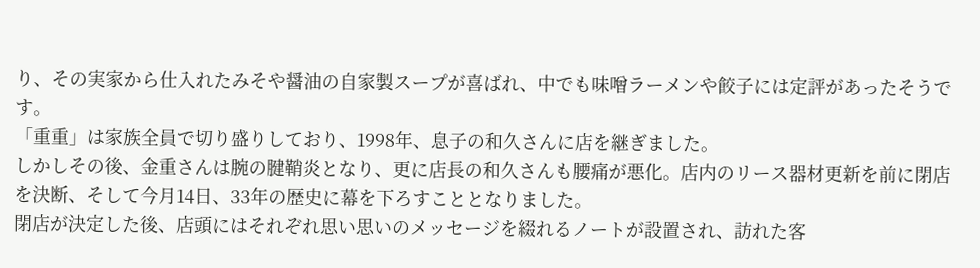り、その実家から仕入れたみそや醤油の自家製スープが喜ばれ、中でも味噌ラーメンや餃子には定評があったそうです。
「重重」は家族全員で切り盛りしており、1998年、息子の和久さんに店を継ぎました。
しかしその後、金重さんは腕の腱鞘炎となり、更に店長の和久さんも腰痛が悪化。店内のリース器材更新を前に閉店を決断、そして今月14日、33年の歴史に幕を下ろすこととなりました。
閉店が決定した後、店頭にはそれぞれ思い思いのメッセージを綴れるノートが設置され、訪れた客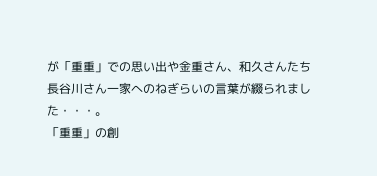が「重重」での思い出や金重さん、和久さんたち長谷川さん一家へのねぎらいの言葉が綴られました・・・。
「重重」の創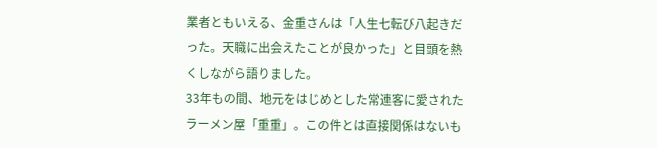業者ともいえる、金重さんは「人生七転び八起きだった。天職に出会えたことが良かった」と目頭を熱くしながら語りました。
33年もの間、地元をはじめとした常連客に愛されたラーメン屋「重重」。この件とは直接関係はないも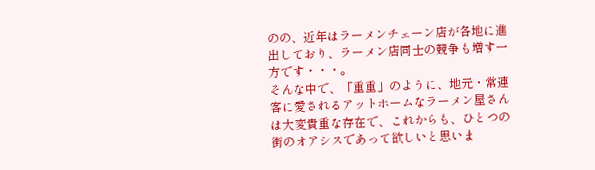のの、近年はラーメンチェーン店が各地に進出しており、ラーメン店同士の競争も増す一方です・・・。
そんな中で、「重重」のように、地元・常連客に愛されるアットホームなラーメン屋さんは大変貴重な存在で、これからも、ひとつの街のオアシスであって欲しいと思いま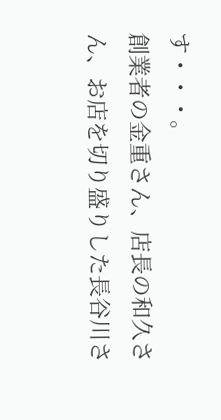す・・・。
創業者の金重さん、店長の和久さん、お店を切り盛りした長谷川さ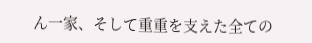ん一家、そして重重を支えた全ての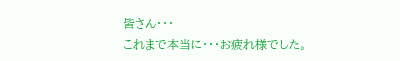皆さん・・・
これまで本当に・・・お疲れ様でした。